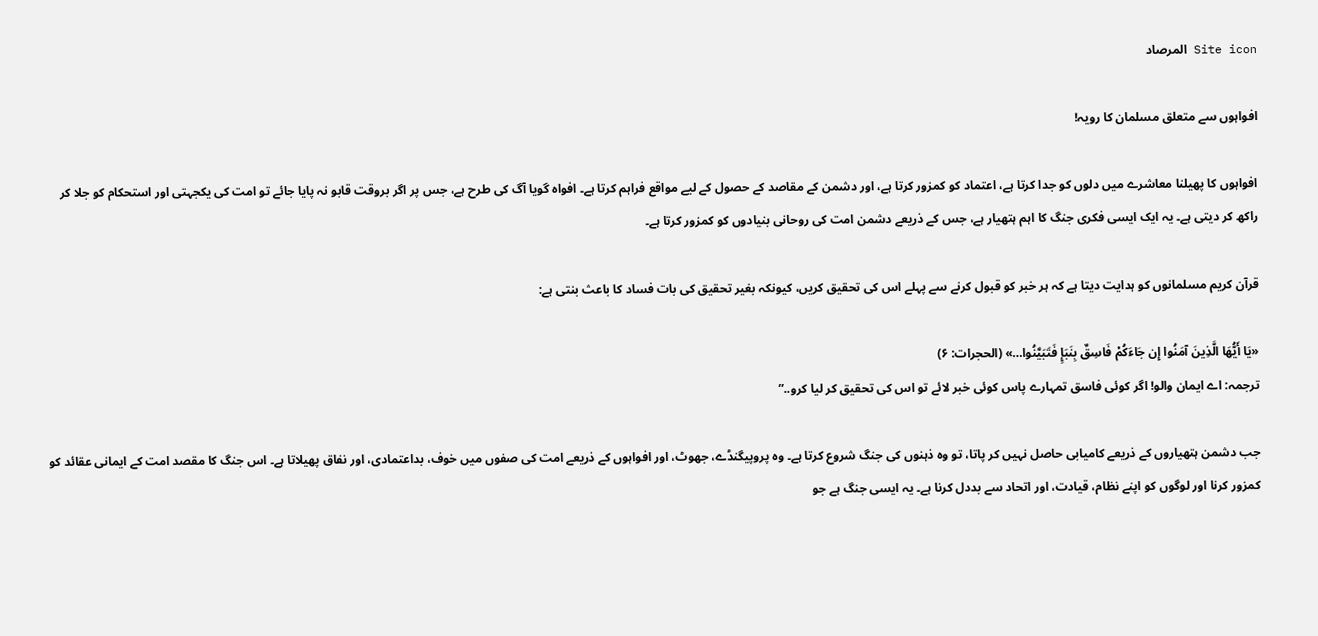Site icon المرصاد

افواہوں سے متعلق مسلمان کا رویہ!

افواہوں کا پھیلنا معاشرے میں دلوں کو جدا کرتا ہے، اعتماد کو کمزور کرتا ہے، اور دشمن کے مقاصد کے حصول کے لیے مواقع فراہم کرتا ہے۔ افواہ گویا آگ کی طرح ہے، جس پر اگر بروقت قابو نہ پایا جائے تو امت کی یکجہتی اور استحکام کو جلا کر راکھ کر دیتی ہے۔ یہ ایک ایسی فکری جنگ کا اہم ہتھیار ہے، جس کے ذریعے دشمن امت کی روحانی بنیادوں کو کمزور کرتا ہے۔

قرآن کریم مسلمانوں کو ہدایت دیتا ہے کہ ہر خبر کو قبول کرنے سے پہلے اس کی تحقیق کریں، کیونکہ بغیر تحقیق کی بات فساد کا باعث بنتی ہے:

«يَا أَيُّهَا الَّذِينَ آمَنُوا إِن جَاءَكُمْ فَاسِقٌ بِنَبَإٍ فَتَبَيَّنُوا…» (الحجرات: ۶)
ترجمہ: اے ایمان والو! اگر کوئی فاسق تمہارے پاس کوئی خبر لائے تو اس کی تحقیق کر لیا کرو..”

جب دشمن ہتھیاروں کے ذریعے کامیابی حاصل نہیں کر پاتا، تو وہ ذہنوں کی جنگ شروع کرتا ہے۔ وہ پروپیگنڈے، جھوٹ، اور افواہوں کے ذریعے امت کی صفوں میں خوف، بداعتمادی، اور نفاق پھیلاتا ہے۔ اس جنگ کا مقصد امت کے ایمانی عقائد کو کمزور کرنا اور لوگوں کو اپنے نظام، قیادت، اور اتحاد سے بددل کرنا ہے۔ یہ ایسی جنگ ہے جو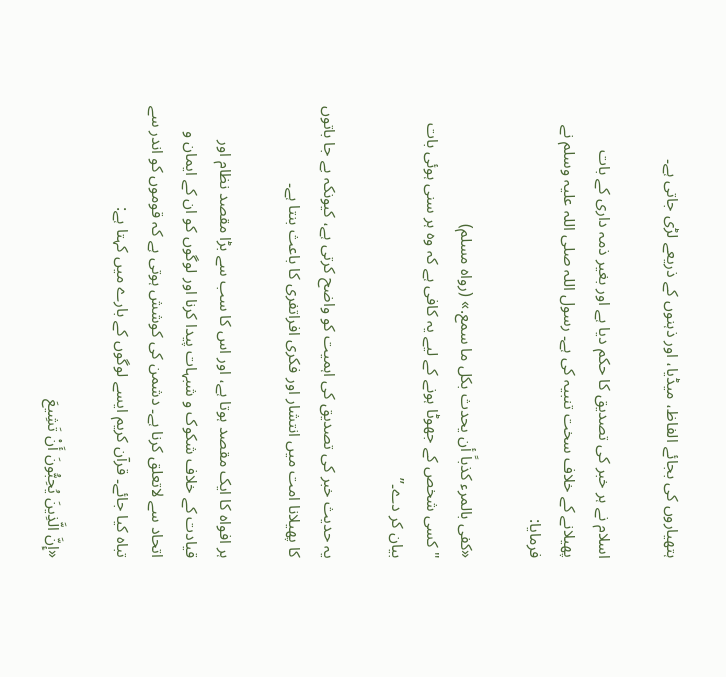ہتھیاروں کی بجائے الفاظ، میڈیا، اور ذہنوں کے ذریعے لڑی جاتی ہے۔

اسلام نے ہر خبر کی تصدیق کا حکم دیا ہے اور بغیر ذمہ داری کے بات پھیلانے کے خلاف سخت تنبیہ کی ہے۔ رسول اللہ صلی اللہ علیہ وسلم نے فرمایا:

«کفى بالمرء كذباً أن يحدث بكل ما سمع.» (رواه مسلم)
"کسی شخص کے جھوٹا ہونے کے لیے یہ کافی ہے کہ وہ ہر سنی ہوئی بات بیان کر دے۔”

یہ حدیث خبر کی تصدیق کی اہمیت کو واضح کرتی ہے، کیونکہ بے جا باتوں کا پھیلانا امت میں انتشار اور فکری افراتفری کا باعث بنتا ہے۔

ہر افواہ کا ایک مقصد ہوتا ہے، اور اس کا سب سے بڑا مقصد نظام اور قیادت کے خلاف شکوک و شبہات پیدا کرنا اور لوگوں کو ان کے ایمان و اتحاد سے لاتعلق کرنا ہے۔ دشمن کی کوشش ہوتی ہے کہ قوموں کو اندر سے تباہ کیا جائے۔ قرآن کریم ایسے لوگوں کے بارے میں کہتا ہے:

«إِنَّ الَّذِينَ يُحِبُّونَ أَنْ تَشِيعَ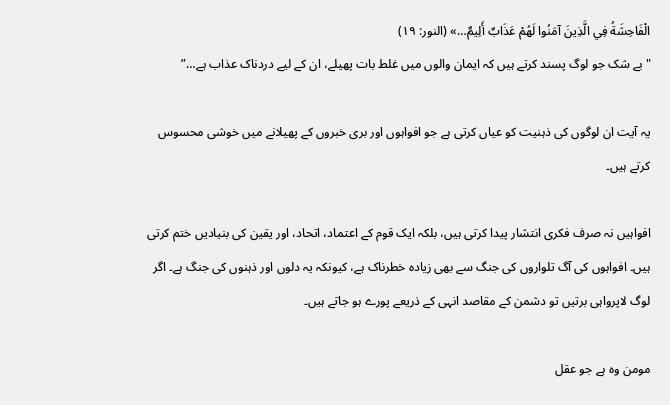الْفَاحِشَةُ فِي الَّذِينَ آمَنُوا لَهُمْ عَذَابٌ أَلِيمٌ…» (النور: ۱۹)
"بے شک جو لوگ پسند کرتے ہیں کہ ایمان والوں میں غلط بات پھیلے، ان کے لیے دردناک عذاب ہے…”

یہ آیت ان لوگوں کی ذہنیت کو عیاں کرتی ہے جو افواہوں اور بری خبروں کے پھیلانے میں خوشی محسوس کرتے ہیں۔

افواہیں نہ صرف فکری انتشار پیدا کرتی ہیں، بلکہ ایک قوم کے اعتماد، اتحاد، اور یقین کی بنیادیں ختم کرتی ہیں۔ افواہوں کی آگ تلواروں کی جنگ سے بھی زیادہ خطرناک ہے، کیونکہ یہ دلوں اور ذہنوں کی جنگ ہے۔ اگر لوگ لاپرواہی برتیں تو دشمن کے مقاصد انہی کے ذریعے پورے ہو جاتے ہیں۔

مومن وہ ہے جو عقل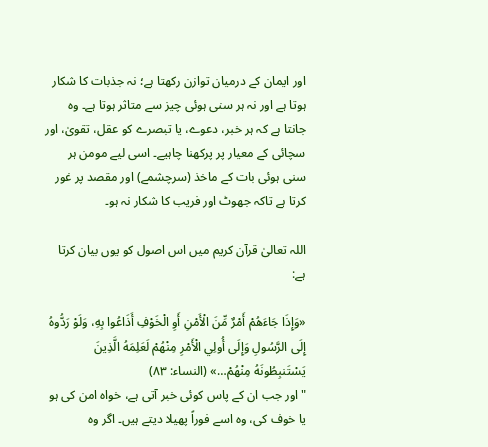اور ایمان کے درمیان توازن رکھتا ہے؛ نہ جذبات کا شکار ہوتا ہے اور نہ ہر سنی ہوئی چیز سے متاثر ہوتا ہے۔ وہ جانتا ہے کہ ہر خبر، دعوے، یا تبصرے کو عقل، تقویٰ، اور سچائی کے معیار پر پرکھنا چاہیے۔ اسی لیے مومن ہر سنی ہوئی بات کے ماخذ (سرچشمے) اور مقصد پر غور کرتا ہے تاکہ جھوٹ اور فریب کا شکار نہ ہو۔

اللہ تعالیٰ قرآن کریم میں اس اصول کو یوں بیان کرتا ہے:

«وَإِذَا جَاءَهُمْ أَمْرٌ مِّنَ الْأَمْنِ أَوِ الْخَوْفِ أَذَاعُوا بِهِ، وَلَوْ رَدُّوهُ إِلَى الرَّسُولِ وَإِلَى أُولِي الْأَمْرِ مِنْهُمْ لَعَلِمَهُ الَّذِينَ يَسْتَنبِطُونَهُ مِنْهُمْ…» (النساء: ۸۳)
"اور جب ان کے پاس کوئی خبر آتی ہے، خواہ امن کی ہو یا خوف کی، وہ اسے فوراً پھیلا دیتے ہیں۔ اگر وہ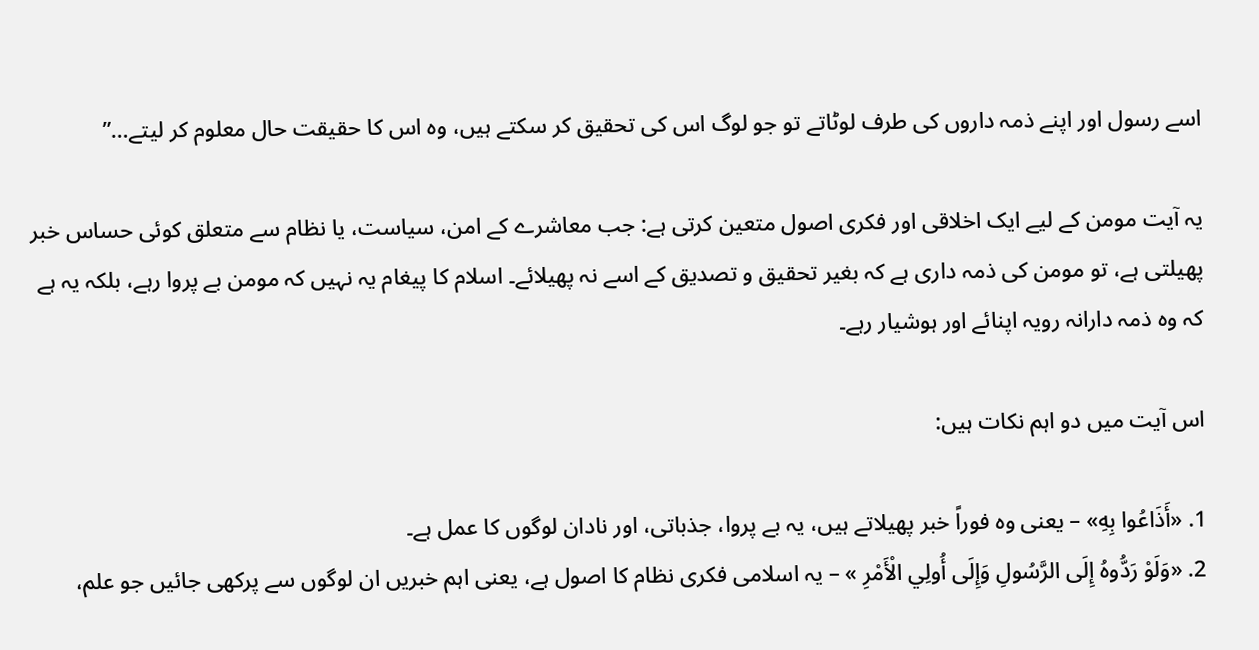اسے رسول اور اپنے ذمہ داروں کی طرف لوٹاتے تو جو لوگ اس کی تحقیق کر سکتے ہیں، وہ اس کا حقیقت حال معلوم کر لیتے…”

یہ آیت مومن کے لیے ایک اخلاقی اور فکری اصول متعین کرتی ہے: جب معاشرے کے امن، سیاست، یا نظام سے متعلق کوئی حساس خبر پھیلتی ہے، تو مومن کی ذمہ داری ہے کہ بغیر تحقیق و تصدیق کے اسے نہ پھیلائے۔ اسلام کا پیغام یہ نہیں کہ مومن بے پروا رہے، بلکہ یہ ہے کہ وہ ذمہ دارانہ رویہ اپنائے اور ہوشیار رہے۔

اس آیت میں دو اہم نکات ہیں:

1. «أَذَاعُوا بِهِ» – یعنی وہ فوراً خبر پھیلاتے ہیں، یہ بے پروا، جذباتی، اور نادان لوگوں کا عمل ہے۔
2. «وَلَوْ رَدُّوهُ إِلَى الرَّسُولِ وَإِلَى أُولِي الْأَمْرِ » – یہ اسلامی فکری نظام کا اصول ہے، یعنی اہم خبریں ان لوگوں سے پرکھی جائیں جو علم،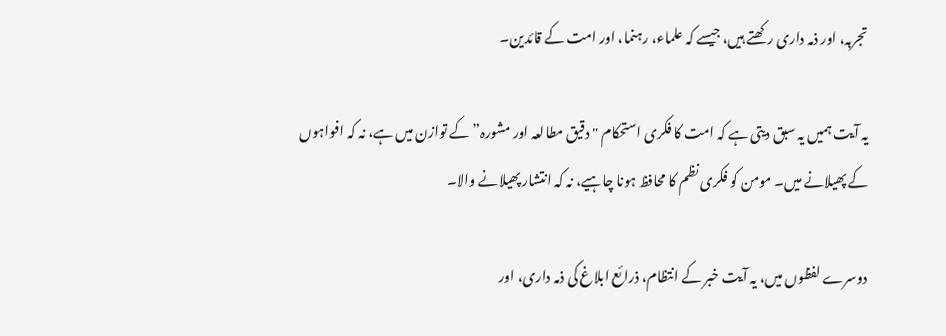تجربہ، اور ذمہ داری رکھتے ہیں، جیسے کہ علماء، رہنما، اور امت کے قائدین۔

یہ آیت ہمیں یہ سبق دیتی ہے کہ امت کا فکری استحکام "دقیق مطالعہ اور مشورہ” کے توازن میں ہے، نہ کہ افواہوں کے پھیلانے میں۔ مومن کو فکری نظم کا محافظ ہونا چاہیے، نہ کہ انتشار پھیلانے والا۔

دوسرے لفظوں میں، یہ آیت خبر کے انتظام، ذرائع ابلاغ کی ذمہ داری، اور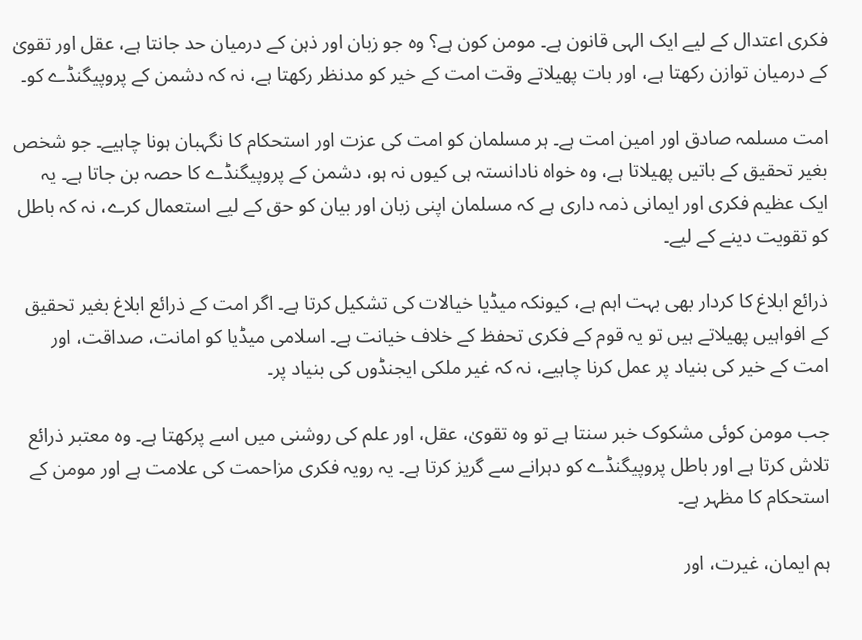فکری اعتدال کے لیے ایک الہی قانون ہے۔ مومن کون ہے؟ وہ جو زبان اور ذہن کے درمیان حد جانتا ہے، عقل اور تقویٰ کے درمیان توازن رکھتا ہے، اور بات پھیلاتے وقت امت کے خیر کو مدنظر رکھتا ہے، نہ کہ دشمن کے پروپیگنڈے کو۔

امت مسلمہ صادق اور امین امت ہے۔ ہر مسلمان کو امت کی عزت اور استحکام کا نگہبان ہونا چاہیے۔ جو شخص بغیر تحقیق کے باتیں پھیلاتا ہے، وہ خواہ نادانستہ ہی کیوں نہ ہو، دشمن کے پروپیگنڈے کا حصہ بن جاتا ہے۔ یہ ایک عظیم فکری اور ایمانی ذمہ داری ہے کہ مسلمان اپنی زبان اور بیان کو حق کے لیے استعمال کرے، نہ کہ باطل کو تقویت دینے کے لیے۔

ذرائع ابلاغ کا کردار بھی بہت اہم ہے، کیونکہ میڈیا خیالات کی تشکیل کرتا ہے۔ اگر امت کے ذرائع ابلاغ بغیر تحقیق کے افواہیں پھیلاتے ہیں تو یہ قوم کے فکری تحفظ کے خلاف خیانت ہے۔ اسلامی میڈیا کو امانت، صداقت، اور امت کے خیر کی بنیاد پر عمل کرنا چاہیے، نہ کہ غیر ملکی ایجنڈوں کی بنیاد پر۔

جب مومن کوئی مشکوک خبر سنتا ہے تو وہ تقویٰ، عقل، اور علم کی روشنی میں اسے پرکھتا ہے۔ وہ معتبر ذرائع تلاش کرتا ہے اور باطل پروپیگنڈے کو دہرانے سے گریز کرتا ہے۔ یہ رویہ فکری مزاحمت کی علامت ہے اور مومن کے استحکام کا مظہر ہے۔

ہم ایمان، غیرت، اور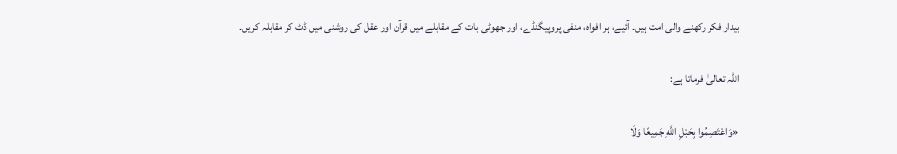بیدار فکر رکھنے والی امت ہیں۔ آئیے، ہر افواہ، منفی پروپیگنڈے، اور جھوٹی بات کے مقابلے میں قرآن اور عقل کی روشنی میں ڈٹ کر مقابلہ کریں۔

اللہ تعالیٰ فرماتا ہے:

«وَاعْتَصِمُوا بِحَبْلِ اللَّهِ جَمِيعًا وَلَا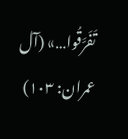تَفَرَّقُوا…» (آل عمران: ۱۰۳)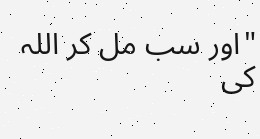"اور سب مل کر اللہ کی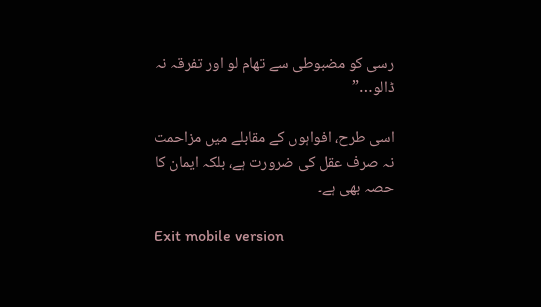رسی کو مضبوطی سے تھام لو اور تفرقہ نہ ڈالو…”

اسی طرح، افواہوں کے مقابلے میں مزاحمت نہ صرف عقل کی ضرورت ہے، بلکہ ایمان کا حصہ بھی ہے۔

Exit mobile version